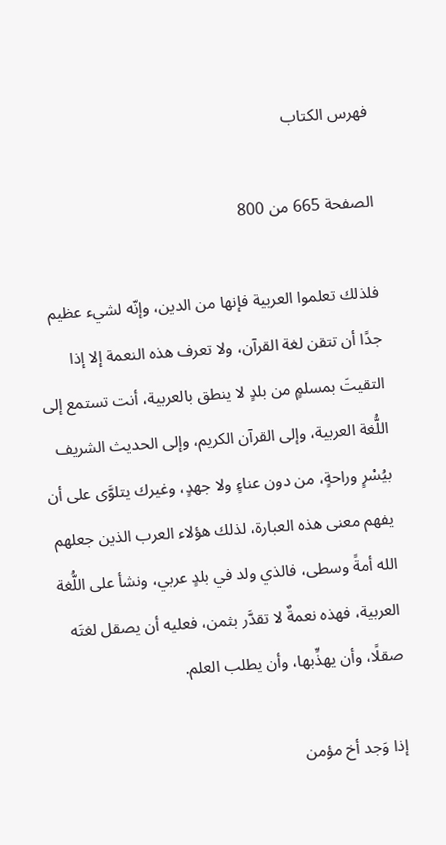فهرس الكتاب

الصفحة 665 من 800

فلذلك تعلموا العربية فإنها من الدين، وإنّه لشيء عظيم جدًا أن تتقن لغة القرآن، ولا تعرف هذه النعمة إلا إذا التقيتَ بمسلمٍ من بلدٍ لا ينطق بالعربية، أنت تستمع إلى اللُّغة العربية، وإلى القرآن الكريم، وإلى الحديث الشريف بيُسْرٍ وراحةٍ، من دون عناءٍ ولا جهدٍ، وغيرك يتلوَّى على أن يفهم معنى هذه العبارة، لذلك هؤلاء العرب الذين جعلهم الله أمةً وسطى، فالذي ولد في بلدٍ عربي، ونشأ على اللُّغة العربية، فهذه نعمةٌ لا تقدَّر بثمن، فعليه أن يصقل لغتَه صقلًا، وأن يهذِّبها، وأن يطلب العلم.

إذا وَجد أخ مؤمن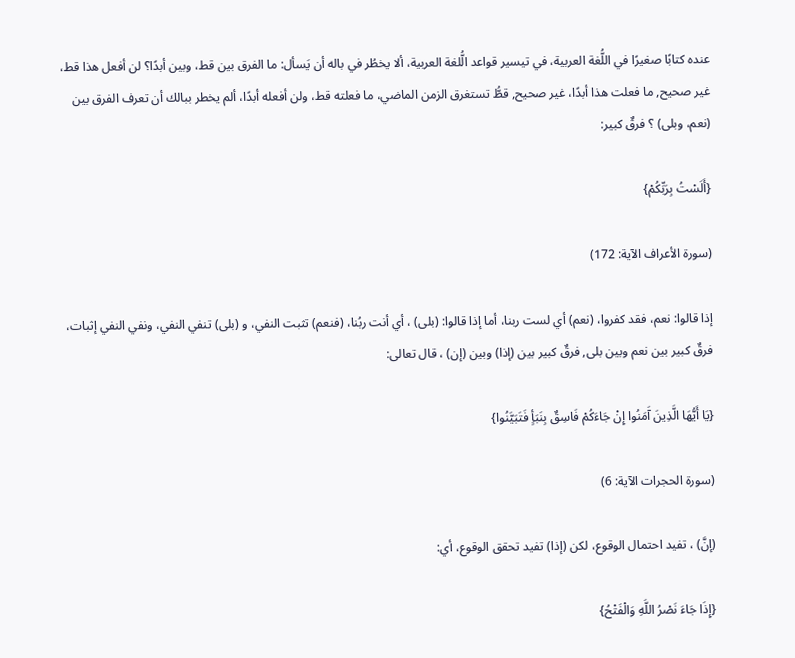عنده كتابًا صغيرًا في اللُّغة العربية، في تيسير قواعد الُّلغة العربية، ألا يخطُر في باله أن يَسأل: ما الفرق بين قط، وبين أبدًا؟ لن أفعل هذا قط، غير صحيح, ما فعلت هذا أبدًا، غير صحيح, قطُّ تستغرق الزمن الماضي، ما فعلته قط، ولن أفعله أبدًا، ألم يخطر ببالك أن تعرف الفرق بين (نعم، وبلى) ؟ فرقٌ كبير:

{أَلَسْتُ بِرَبِّكُمْ}

(سورة الأعراف الآية: 172)

إذا قالوا: نعم، فقد كفروا، (نعم) أي لست ربنا، أما إذا قالوا: (بلى) ، أي أنت ربُنا، (فنعم) تثبت النفي، و (بلى) تنفي النفي، ونفي النفي إثبات، فرقٌ كبير بين نعم وبين بلى, فرقٌ كبير بين (إذا) وبين (إن) ، قال تعالى:

{يَا أَيُّهَا الَّذِينَ آَمَنُوا إِنْ جَاءَكُمْ فَاسِقٌ بِنَبَأٍ فَتَبَيَّنُوا}

(سورة الحجرات الآية: 6)

(إنَّ) ، تفيد احتمال الوقوع، لكن (إذا) تفيد تحقق الوقوع، أي:

{إِذَا جَاءَ نَصْرُ اللَّهِ وَالْفَتْحُ}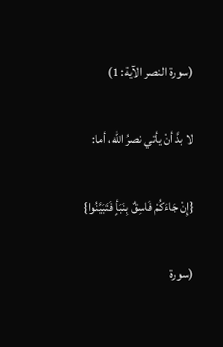(سورة النصر الآية: 1)

لا بدَّ أنْ يأتي نصرُ الله، أما:

{إِنْ جَاءَكُمْ فَاسِقٌ بِنَبَأٍ فَتَبَيَّنُوا}

(سورة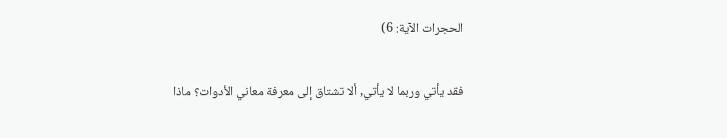الحجرات الآية: 6)

فقد يأتي وربما لا يأتي, ألا تشتاق إلى معرفة معاني الأدوات؟ ماذا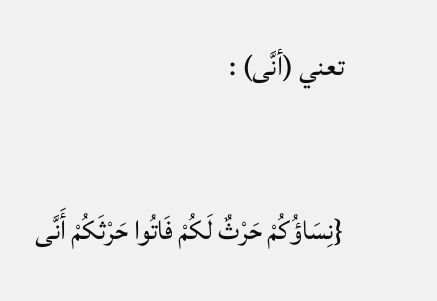تعني (أنَّى) :

{نِسَاؤُكُمْ حَرْثٌ لَكُمْ فَاتُوا حَرْثَكُمْ أَنَّى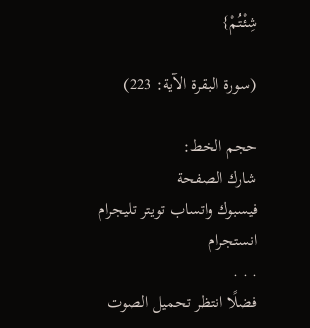شِئْتُمْ}

(سورة البقرة الآية: 223)

حجم الخط:
شارك الصفحة
فيسبوك واتساب تويتر تليجرام انستجرام
. . .
فضلًا انتظر تحميل الصوت